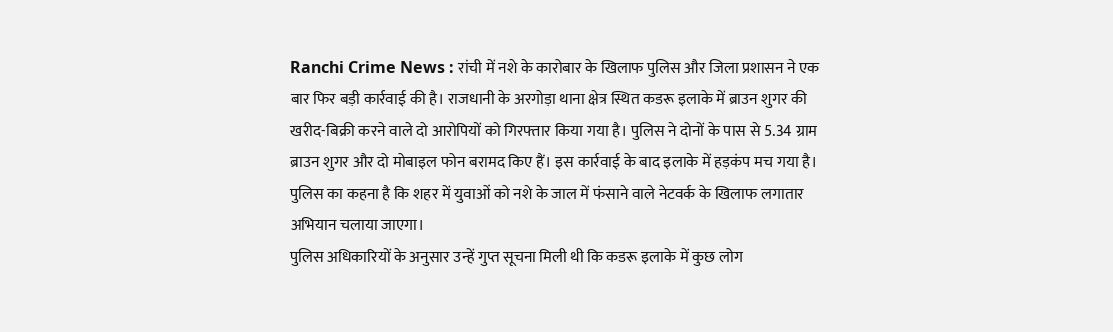Ranchi Crime News : रांची में नशे के कारोबार के खिलाफ पुलिस और जिला प्रशासन ने एक बार फिर बड़ी कार्रवाई की है। राजधानी के अरगोड़ा थाना क्षेत्र स्थित कडरू इलाके में ब्राउन शुगर की खरीद-बिक्री करने वाले दो आरोपियों को गिरफ्तार किया गया है। पुलिस ने दोनों के पास से 5.34 ग्राम ब्राउन शुगर और दो मोबाइल फोन बरामद किए हैं। इस कार्रवाई के बाद इलाके में हड़कंप मच गया है। पुलिस का कहना है कि शहर में युवाओं को नशे के जाल में फंसाने वाले नेटवर्क के खिलाफ लगातार अभियान चलाया जाएगा।
पुलिस अधिकारियों के अनुसार उन्हें गुप्त सूचना मिली थी कि कडरू इलाके में कुछ लोग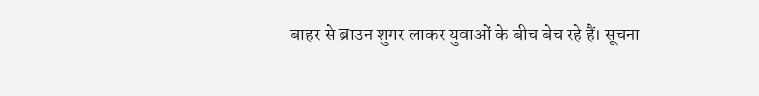बाहर से ब्राउन शुगर लाकर युवाओं के बीच बेच रहे हैं। सूचना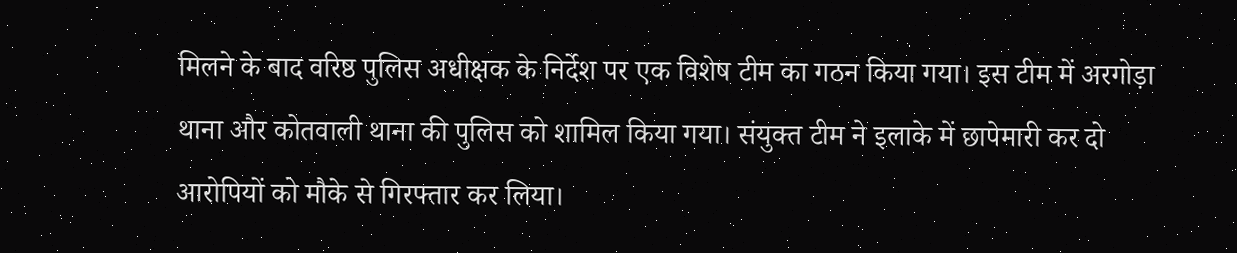मिलने के बाद वरिष्ठ पुलिस अधीक्षक के निर्देश पर एक विशेष टीम का गठन किया गया। इस टीम में अरगोड़ा थाना और कोतवाली थाना की पुलिस को शामिल किया गया। संयुक्त टीम ने इलाके में छापेमारी कर दो आरोपियों को मौके से गिरफ्तार कर लिया।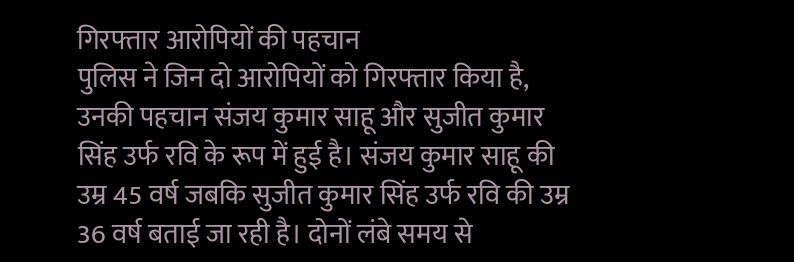गिरफ्तार आरोपियों की पहचान
पुलिस ने जिन दो आरोपियों को गिरफ्तार किया है, उनकी पहचान संजय कुमार साहू और सुजीत कुमार सिंह उर्फ रवि के रूप में हुई है। संजय कुमार साहू की उम्र 45 वर्ष जबकि सुजीत कुमार सिंह उर्फ रवि की उम्र 36 वर्ष बताई जा रही है। दोनों लंबे समय से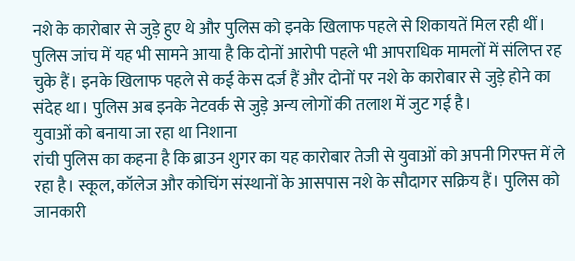नशे के कारोबार से जुड़े हुए थे और पुलिस को इनके खिलाफ पहले से शिकायतें मिल रही थीं।
पुलिस जांच में यह भी सामने आया है कि दोनों आरोपी पहले भी आपराधिक मामलों में संलिप्त रह चुके हैं। इनके खिलाफ पहले से कई केस दर्ज हैं और दोनों पर नशे के कारोबार से जुड़े होने का संदेह था। पुलिस अब इनके नेटवर्क से जुड़े अन्य लोगों की तलाश में जुट गई है।
युवाओं को बनाया जा रहा था निशाना
रांची पुलिस का कहना है कि ब्राउन शुगर का यह कारोबार तेजी से युवाओं को अपनी गिरफ्त में ले रहा है। स्कूल, कॉलेज और कोचिंग संस्थानों के आसपास नशे के सौदागर सक्रिय हैं। पुलिस को जानकारी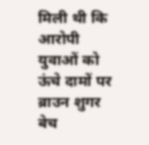मिली थी कि आरोपी युवाओं को ऊंचे दामों पर ब्राउन शुगर बेच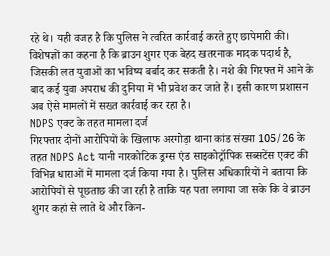रहे थे। यही वजह है कि पुलिस ने त्वरित कार्रवाई करते हुए छापेमारी की।
विशेषज्ञों का कहना है कि ब्राउन शुगर एक बेहद खतरनाक मादक पदार्थ है, जिसकी लत युवाओं का भविष्य बर्बाद कर सकती है। नशे की गिरफ्त में आने के बाद कई युवा अपराध की दुनिया में भी प्रवेश कर जाते हैं। इसी कारण प्रशासन अब ऐसे मामलों में सख्त कार्रवाई कर रहा है।
NDPS एक्ट के तहत मामला दर्ज
गिरफ्तार दोनों आरोपियों के खिलाफ अरगोड़ा थाना कांड संख्या 105/26 के तहत NDPS Act यानी नारकोटिक ड्रग्स एंड साइकोट्रॉपिक सब्सटेंस एक्ट की विभिन्न धाराओं में मामला दर्ज किया गया है। पुलिस अधिकारियों ने बताया कि आरोपियों से पूछताछ की जा रही है ताकि यह पता लगाया जा सके कि वे ब्राउन शुगर कहां से लाते थे और किन-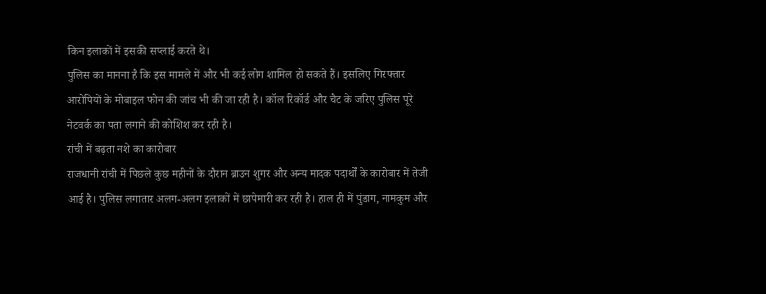किन इलाकों में इसकी सप्लाई करते थे।
पुलिस का मानना है कि इस मामले में और भी कई लोग शामिल हो सकते हैं। इसलिए गिरफ्तार आरोपियों के मोबाइल फोन की जांच भी की जा रही है। कॉल रिकॉर्ड और चैट के जरिए पुलिस पूरे नेटवर्क का पता लगाने की कोशिश कर रही है।
रांची में बढ़ता नशे का कारोबार
राजधानी रांची में पिछले कुछ महीनों के दौरान ब्राउन शुगर और अन्य मादक पदार्थों के कारोबार में तेजी आई है। पुलिस लगातार अलग-अलग इलाकों में छापेमारी कर रही है। हाल ही में पुंडाग, नामकुम और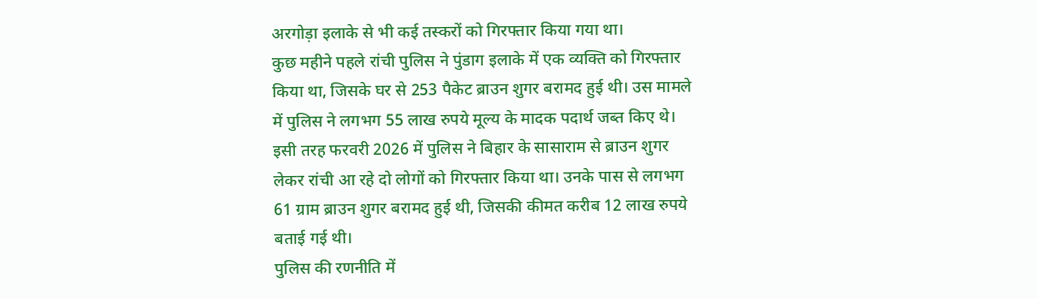अरगोड़ा इलाके से भी कई तस्करों को गिरफ्तार किया गया था।
कुछ महीने पहले रांची पुलिस ने पुंडाग इलाके में एक व्यक्ति को गिरफ्तार किया था, जिसके घर से 253 पैकेट ब्राउन शुगर बरामद हुई थी। उस मामले में पुलिस ने लगभग 55 लाख रुपये मूल्य के मादक पदार्थ जब्त किए थे।
इसी तरह फरवरी 2026 में पुलिस ने बिहार के सासाराम से ब्राउन शुगर लेकर रांची आ रहे दो लोगों को गिरफ्तार किया था। उनके पास से लगभग 61 ग्राम ब्राउन शुगर बरामद हुई थी, जिसकी कीमत करीब 12 लाख रुपये बताई गई थी।
पुलिस की रणनीति में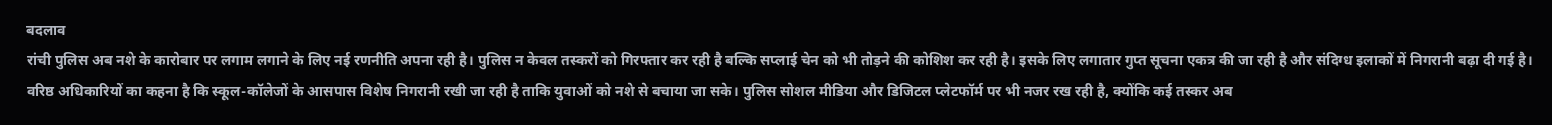बदलाव
रांची पुलिस अब नशे के कारोबार पर लगाम लगाने के लिए नई रणनीति अपना रही है। पुलिस न केवल तस्करों को गिरफ्तार कर रही है बल्कि सप्लाई चेन को भी तोड़ने की कोशिश कर रही है। इसके लिए लगातार गुप्त सूचना एकत्र की जा रही है और संदिग्ध इलाकों में निगरानी बढ़ा दी गई है।
वरिष्ठ अधिकारियों का कहना है कि स्कूल-कॉलेजों के आसपास विशेष निगरानी रखी जा रही है ताकि युवाओं को नशे से बचाया जा सके। पुलिस सोशल मीडिया और डिजिटल प्लेटफॉर्म पर भी नजर रख रही है, क्योंकि कई तस्कर अब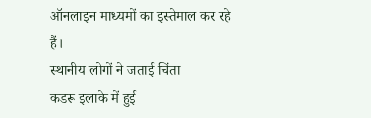ऑनलाइन माध्यमों का इस्तेमाल कर रहे हैं।
स्थानीय लोगों ने जताई चिंता
कडरू इलाके में हुई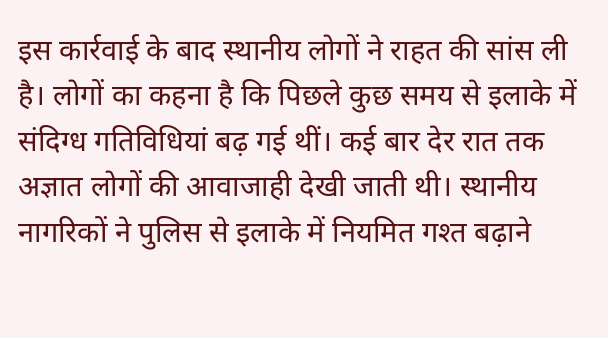इस कार्रवाई के बाद स्थानीय लोगों ने राहत की सांस ली है। लोगों का कहना है कि पिछले कुछ समय से इलाके में संदिग्ध गतिविधियां बढ़ गई थीं। कई बार देर रात तक अज्ञात लोगों की आवाजाही देखी जाती थी। स्थानीय नागरिकों ने पुलिस से इलाके में नियमित गश्त बढ़ाने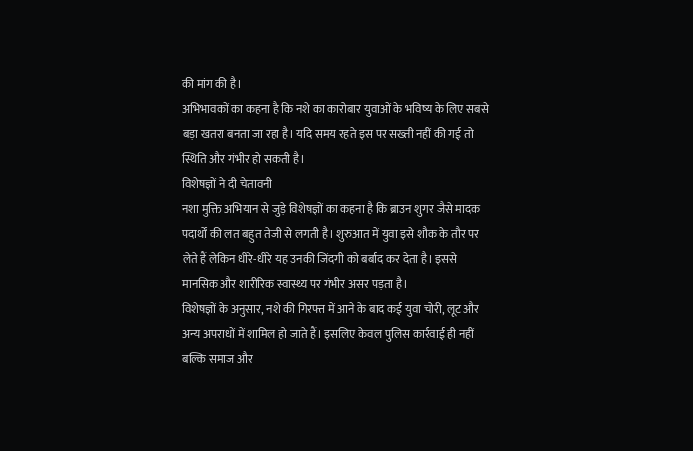की मांग की है।
अभिभावकों का कहना है कि नशे का कारोबार युवाओं के भविष्य के लिए सबसे बड़ा खतरा बनता जा रहा है। यदि समय रहते इस पर सख्ती नहीं की गई तो स्थिति और गंभीर हो सकती है।
विशेषज्ञों ने दी चेतावनी
नशा मुक्ति अभियान से जुड़े विशेषज्ञों का कहना है कि ब्राउन शुगर जैसे मादक पदार्थों की लत बहुत तेजी से लगती है। शुरुआत में युवा इसे शौक के तौर पर लेते हैं लेकिन धीरे-धीरे यह उनकी जिंदगी को बर्बाद कर देता है। इससे मानसिक और शारीरिक स्वास्थ्य पर गंभीर असर पड़ता है।
विशेषज्ञों के अनुसार, नशे की गिरफ्त में आने के बाद कई युवा चोरी, लूट और अन्य अपराधों में शामिल हो जाते हैं। इसलिए केवल पुलिस कार्रवाई ही नहीं बल्कि समाज और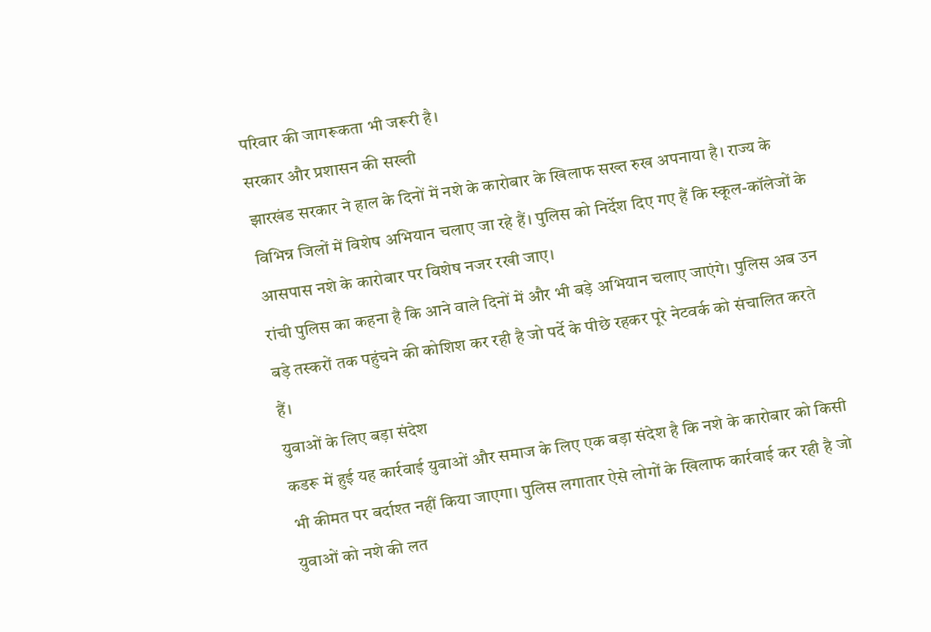परिवार की जागरूकता भी जरूरी है।
सरकार और प्रशासन की सख्ती
झारखंड सरकार ने हाल के दिनों में नशे के कारोबार के खिलाफ सख्त रुख अपनाया है। राज्य के विभिन्न जिलों में विशेष अभियान चलाए जा रहे हैं। पुलिस को निर्देश दिए गए हैं कि स्कूल-कॉलेजों के आसपास नशे के कारोबार पर विशेष नजर रखी जाए।
रांची पुलिस का कहना है कि आने वाले दिनों में और भी बड़े अभियान चलाए जाएंगे। पुलिस अब उन बड़े तस्करों तक पहुंचने की कोशिश कर रही है जो पर्दे के पीछे रहकर पूरे नेटवर्क को संचालित करते हैं।
युवाओं के लिए बड़ा संदेश
कडरू में हुई यह कार्रवाई युवाओं और समाज के लिए एक बड़ा संदेश है कि नशे के कारोबार को किसी भी कीमत पर बर्दाश्त नहीं किया जाएगा। पुलिस लगातार ऐसे लोगों के खिलाफ कार्रवाई कर रही है जो युवाओं को नशे की लत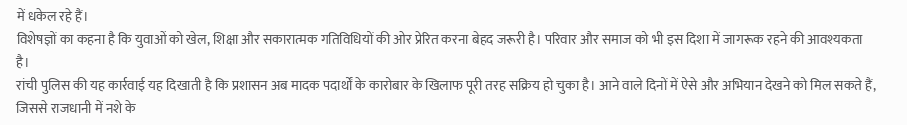में धकेल रहे हैं।
विशेषज्ञों का कहना है कि युवाओं को खेल, शिक्षा और सकारात्मक गतिविधियों की ओर प्रेरित करना बेहद जरूरी है। परिवार और समाज को भी इस दिशा में जागरूक रहने की आवश्यकता है।
रांची पुलिस की यह कार्रवाई यह दिखाती है कि प्रशासन अब मादक पदार्थों के कारोबार के खिलाफ पूरी तरह सक्रिय हो चुका है। आने वाले दिनों में ऐसे और अभियान देखने को मिल सकते हैं, जिससे राजधानी में नशे के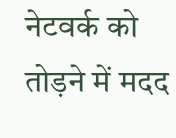नेटवर्क को तोड़ने में मदद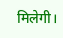मिलेगी।